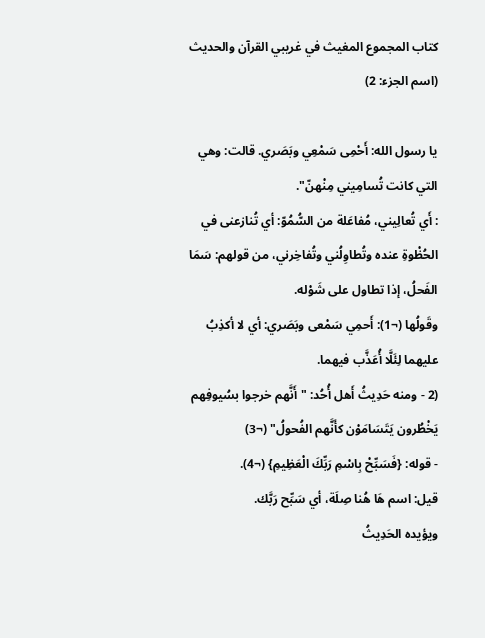كتاب المجموع المغيث في غريبي القرآن والحديث (اسم الجزء: 2)

يا رسول الله: أَحْمِى سَمْعِي وبَصَري. قالت: وهي التي كانت تُسامِيني مِنْهنّ".
: أَي تُعالِيني، مُفاعَلة من السُّمُوّ: أي تُنازعنى في الحُظْوةِ عنده وتُطاوِلُني وتُفاخِرني، من قولهم: سَمَا الفَحلُ، إذا تطاول على شَوْله.
وقَولُها (¬1): أَحمِي سَمْعى وبَصَري: أي لا أكذِبُ عليهما لِئَلَّا أُعَذَّب فيهما.
(2 - ومنه حَدِيثُ أَهل أُحُد: "أَنَّهم خرجوا بسُيوفِهم يَخْطُرون يَتَسَامَوْن كأَنَّهم الفُحولُ" (¬3)
- قوله: {فَسَبِّحْ بِاسْمِ رَبِّكَ الْعَظِيمِ} (¬4).
قيل: اسم هَا هُنا صِلَة، أي سَبِّح رَبَّك.
ويؤيده الحَدِيثُ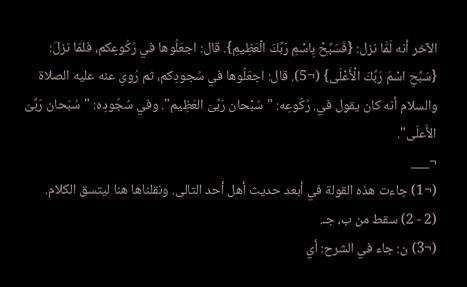الآخر أنه لَمَّا نزل: {فَسَبِّحْ بِاسْمِ رَبِّكَ الْعَظِيمِ}. قال: اجعَلُوها في رُكُوعِكم، فلمّا نزلَ: {سَبِّحِ اسْمَ رَبِّكَ الْأَعْلَى} (¬5). قال: اجعَلُوها في سُجودِكم، ثم رُوىِ عنه عليه الصلاة والسلام أنه كان يقول في. رُكُوعِه: "سُبْحان رَبِّىَ العَظِيم". وفي سُجُودِه: "سُبَحان رَبِّىَ الأَعلَى".
¬___
(¬1) جاءت هذه القولة في أبعد حديث أهل أحد التالى. ونقلناها هنا ليتسق الكلام.
(2 - 2) سقط من ب، جـ.
(¬3) ن: جاء في الشرح: أي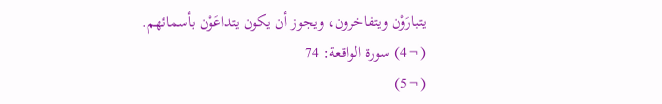يتبارَوْن ويتفاخرون، ويجوز أن يكون يتداعَوْن بأسمائهم.
(¬4) سورة الواقعة: 74
(¬5)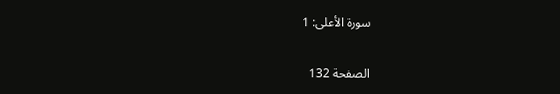سورة الأعلى: 1

الصفحة 132